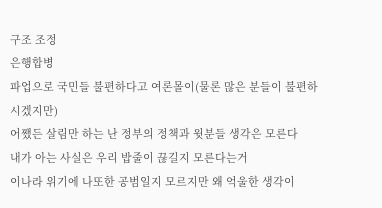구조 조정
은행합병
파업으로 국민들 불편하다고 여론몰이(물론 많은 분들이 불편하시겠지만)
어쨌든 살림만 하는 난 정부의 정책과 윗분들 생각은 모른다
내가 아는 사실은 우리 밥줄이 끊길지 모른다는거
이나라 위기에 나또한 공범일지 모르지만 왜 억울한 생각이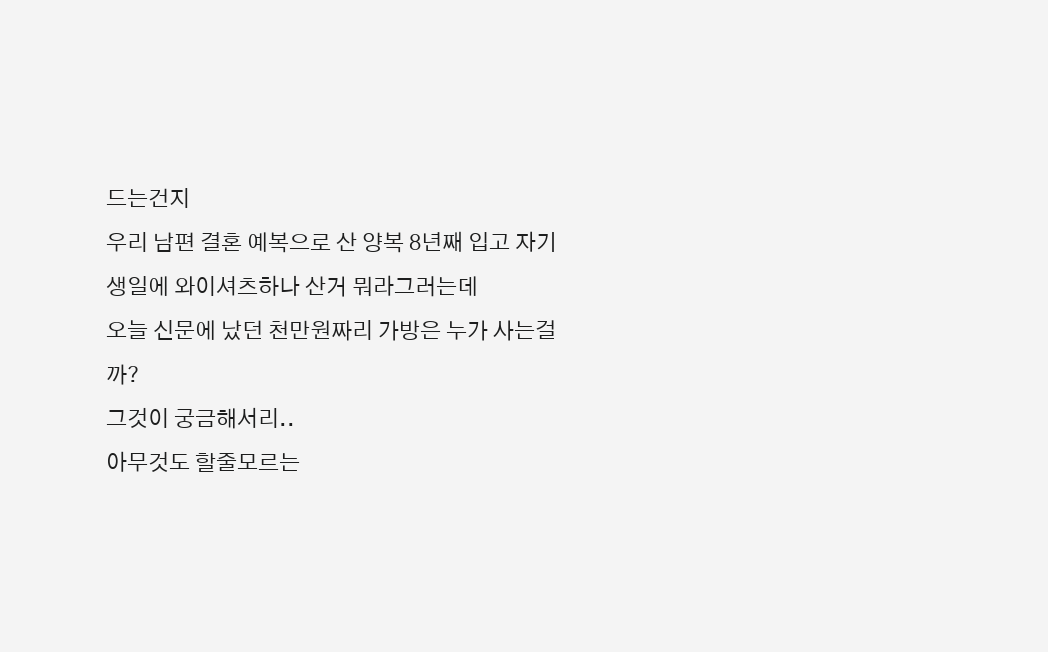드는건지
우리 남편 결혼 예복으로 산 양복 8년째 입고 자기생일에 와이셔츠하나 산거 뭐라그러는데
오늘 신문에 났던 천만원짜리 가방은 누가 사는걸까?
그것이 궁금해서리..
아무것도 할줄모르는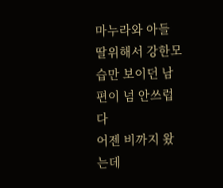마누라와 아들 딸위해서 강한모습만 보이던 남편이 넘 안쓰럽다
어젠 비까지 왔는데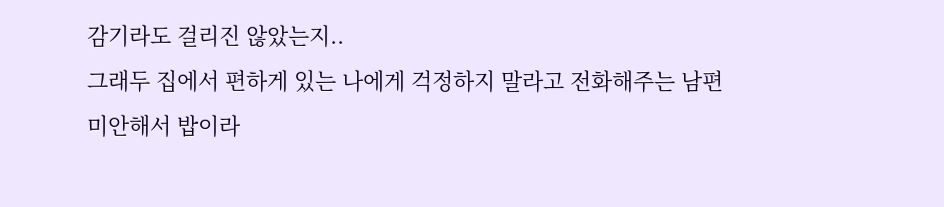감기라도 걸리진 않았는지..
그래두 집에서 편하게 있는 나에게 걱정하지 말라고 전화해주는 남편
미안해서 밥이라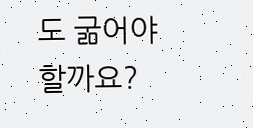도 굶어야 할까요?